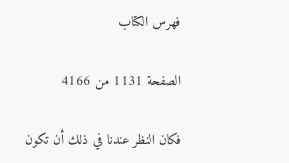فهرس الكتاب

الصفحة 1131 من 4166

فكان النظر عندنا في ذلك أن تكون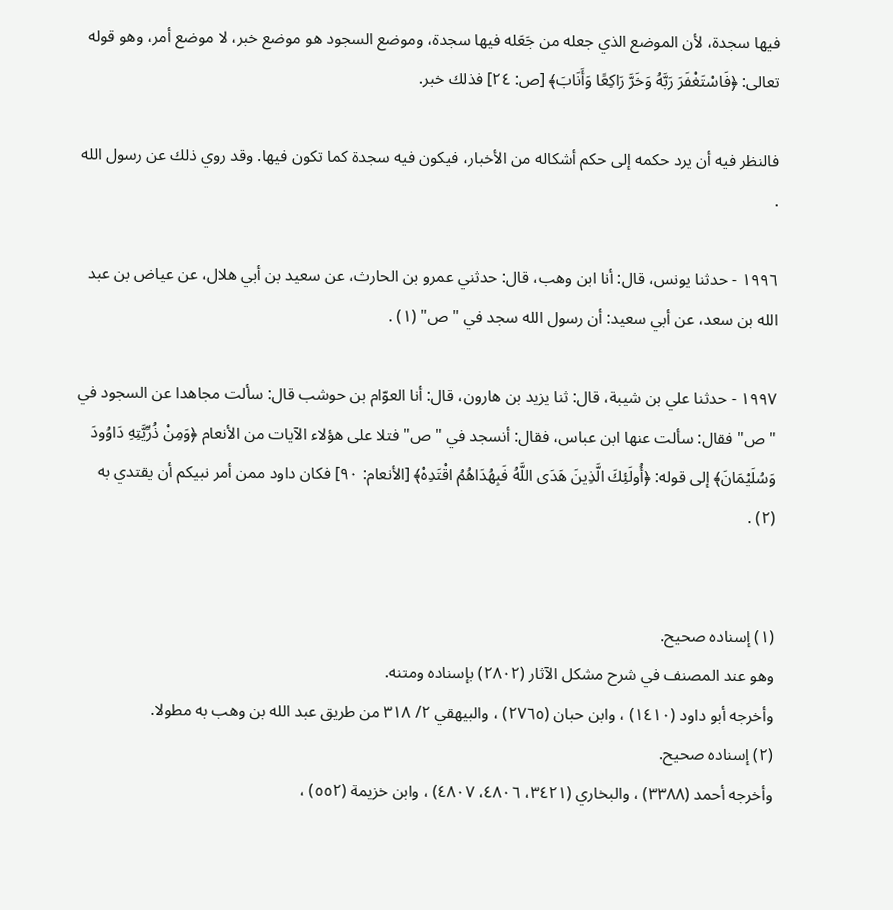فيها سجدة، لأن الموضع الذي جعله من جَعَله فيها سجدة، وموضع السجود هو موضع خبر، لا موضع أمر، وهو قوله تعالى: ﴿فَاسْتَغْفَرَ رَبَّهُ وَخَرَّ رَاكِعًا وَأَنَابَ﴾ [ص: ٢٤] فذلك خبر.

فالنظر فيه أن يرد حكمه إلى حكم أشكاله من الأخبار، فيكون فيه سجدة كما تكون فيها. وقد روي ذلك عن رسول الله .

١٩٩٦ - حدثنا يونس، قال: أنا ابن وهب، قال: حدثني عمرو بن الحارث، عن سعيد بن أبي هلال، عن عياض بن عبد الله بن سعد، عن أبي سعيد: أن رسول الله سجد في "ص" (١) .

١٩٩٧ - حدثنا علي بن شيبة، قال: ثنا يزيد بن هارون، قال: أنا العوّام بن حوشب قال: سألت مجاهدا عن السجود في "ص" فقال: سألت عنها ابن عباس، فقال: أنسجد في "ص" فتلا على هؤلاء الآيات من الأنعام ﴿وَمِنْ ذُرِّيَّتِهِ دَاوُودَ وَسُلَيْمَانَ﴾ إلى قوله: ﴿أُولَئِكَ الَّذِينَ هَدَى اللَّهُ فَبِهُدَاهُمُ اقْتَدِهْ﴾ [الأنعام: ٩٠] فكان داود ممن أمر نبيكم أن يقتدي به (٢) .


(١) إسناده صحيح.
وهو عند المصنف في شرح مشكل الآثار (٢٨٠٢) بإسناده ومتنه.
وأخرجه أبو داود (١٤١٠) ، وابن حبان (٢٧٦٥) ، والبيهقي ٢/ ٣١٨ من طريق عبد الله بن وهب به مطولا.
(٢) إسناده صحيح.
وأخرجه أحمد (٣٣٨٨) ، والبخاري (٣٤٢١، ٤٨٠٦، ٤٨٠٧) ، وابن خزيمة (٥٥٢) ،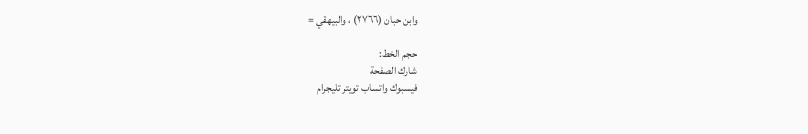وابن حبان (٢٧٦٦) ، والبيهقي =

حجم الخط:
شارك الصفحة
فيسبوك واتساب تويتر تليجرام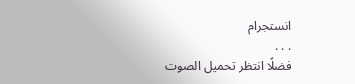انستجرام
. . .
فضلًا انتظر تحميل الصوت